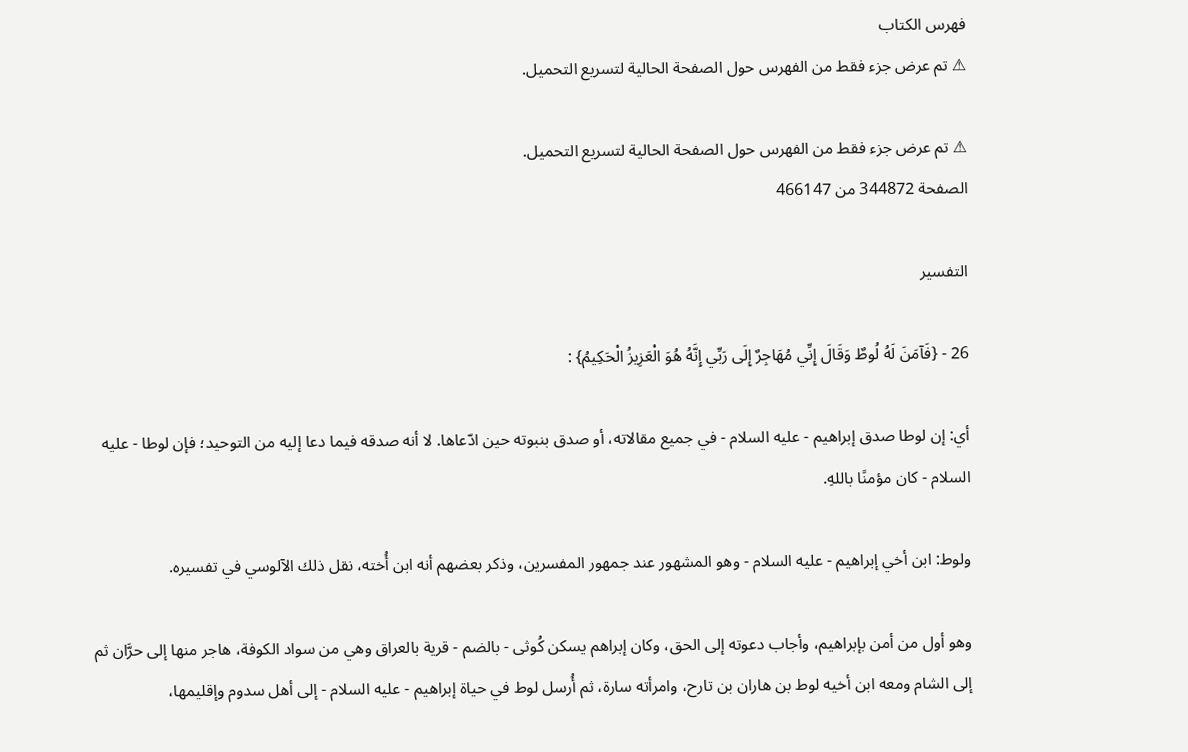فهرس الكتاب
⚠ تم عرض جزء فقط من الفهرس حول الصفحة الحالية لتسريع التحميل.

⚠ تم عرض جزء فقط من الفهرس حول الصفحة الحالية لتسريع التحميل.
الصفحة 344872 من 466147

التفسير

26 - {فَآمَنَ لَهُ لُوطٌ وَقَالَ إِنِّي مُهَاجِرٌ إِلَى رَبِّي إِنَّهُ هُوَ الْعَزِيزُ الْحَكِيمُ} :

أي: إن لوطا صدق إبراهيم - عليه السلام - في جميع مقالاته، أو صدق بنبوته حين ادّعاها. لا أنه صدقه فيما دعا إليه من التوحيد؛ فإن لوطا - عليه السلام - كان مؤمنًا باللهِ.

ولوط: ابن أخي إبراهيم - عليه السلام - وهو المشهور عند جمهور المفسرين، وذكر بعضهم أنه ابن أُخته، نقل ذلك الآلوسي في تفسيره.

وهو أول من أمن بإبراهيم، وأجاب دعوته إلى الحق، وكان إبراهم يسكن كُوثى - بالضم - قرية بالعراق وهي من سواد الكوفة، هاجر منها إلى حرَّان ثم إلى الشام ومعه ابن أخيه لوط بن هاران بن تارح، وامرأته سارة، ثم أُرسل لوط في حياة إبراهيم - عليه السلام - إلى أهل سدوم وإقليمها،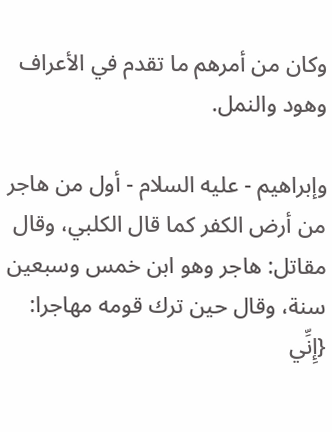وكان من أمرهم ما تقدم في الأعراف وهود والنمل.

وإبراهيم - عليه السلام - أول من هاجر من أرض الكفر كما قال الكلبي، وقال مقاتل: هاجر وهو ابن خمس وسبعين سنة، وقال حين ترك قومه مهاجرا: {إِنِّي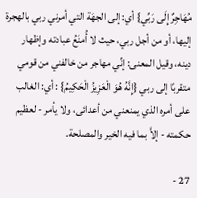مُهَاجِرٌ إِلَى رَبِّي} أي: إلى الجهَة التي أمرني ربي بالهجرة إليها، أو من أجل ربي، حيث لا أُمنَعُ عبادته وإظهار دينه، وقيل المعنى: إنِّي مهاجر من خالفني من قومي متقربًا إلى ربي {إِنَّهُ هُوَ الْعَزِيزُ الْحَكِيمُ} : أي: الغالب على أمره الذي يمنعني من أعدائى، ولا يأمر - لعظيم حكمته - إلاَّ بما فيه الخير والمصلحة.

27 -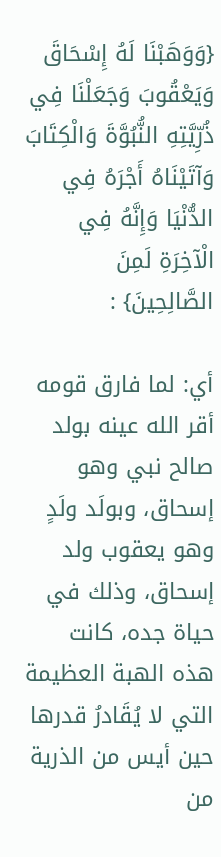{وَوَهَبْنَا لَهُ إِسْحَاقَ وَيَعْقُوبَ وَجَعَلْنَا فِي ذُرِّيَّتِهِ النُّبُوَّةَ وَالْكِتَابَ وَآتَيْنَاهُ أَجْرَهُ فِي الدُّنْيَا وَإِنَّهُ فِي الْآخِرَةِ لَمِنَ الصَّالِحِينَ} :

أي: لما فارق قومه أقر الله عينه بولد صالح نبي وهو إسحاق، وبولَد ولَدٍ وهو يعقوب ولد إسحاق، وذلك في حياة جده، كانت هذه الهبة العظيمة التي لا يُقَادرُ قدرها حين أيس من الذرية من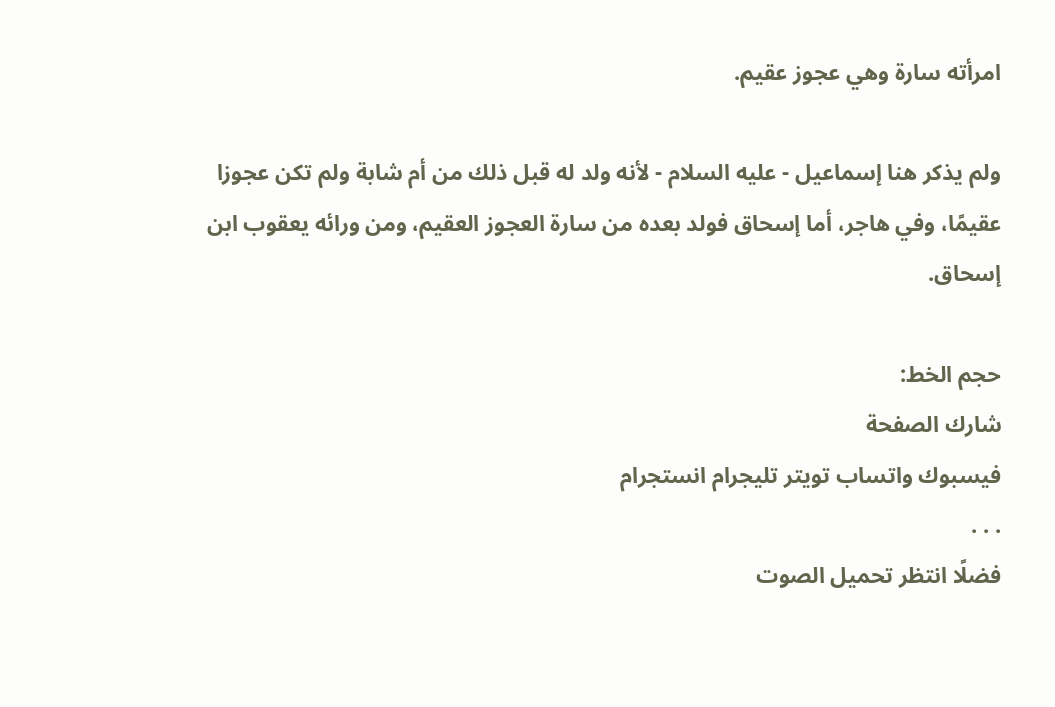امرأته سارة وهي عجوز عقيم.

ولم يذكر هنا إسماعيل - عليه السلام - لأنه ولد له قبل ذلك من أم شابة ولم تكن عجوزا عقيمًا، وفي هاجر، أما إسحاق فولد بعده من سارة العجوز العقيم، ومن ورائه يعقوب ابن إسحاق.

حجم الخط:
شارك الصفحة
فيسبوك واتساب تويتر تليجرام انستجرام
. . .
فضلًا انتظر تحميل الصوت